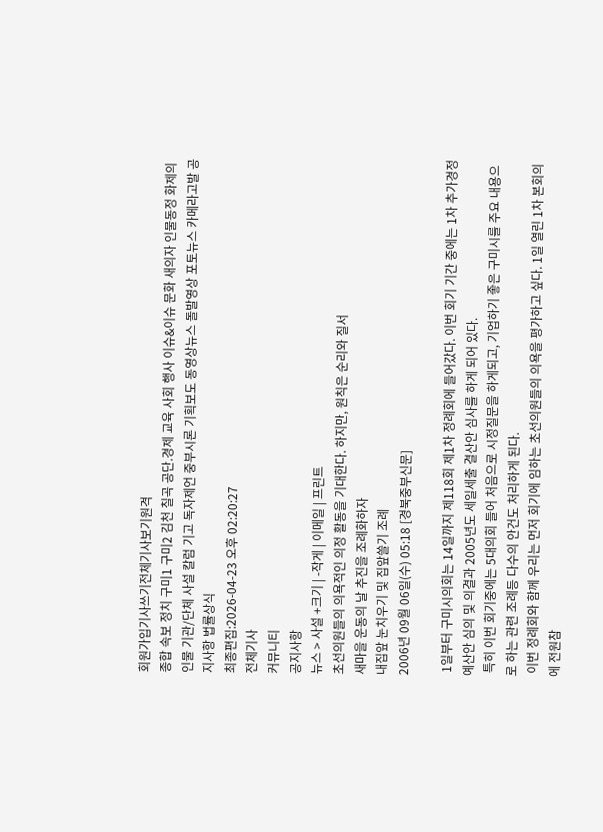회원가입기사쓰기전체기사보기원격
종합 속보 정치 구미1 구미2 김천 칠곡 공단.경제 교육 사회 행사 이슈&이슈 문화 새의자 인물동정 화제의 인물 기관/단체 사설 칼럼 기고 독자제언 중부시론 기획보도 동영상뉴스 돌발영상 포토뉴스 카메라고발 공지사항 법률상식
최종편집:2026-04-23 오후 02:20:27
전체기사
커뮤니티
공지사항
뉴스 > 사설 +크기 | -작게 | 이메일 | 프린트
초선의원들의 의욕적인 의정 활동을 기대한다. 하지만, 원칙은 순리와 질서
새마을 운동의 날 추진을 조례화하자
내집앞 눈치우기 및 집앞쓸기 조례
2006년 09월 06일(수) 05:18 [경북중부신문]

 1일부터 구미시의회는 14일까지 제118회 제1차 정례회에 들어갔다. 이번 회기 기간 중에는 1차 추가경정예산안 심의 및 의결과 2005년도 세일세출 결산안 심사를 하게 되어 있다.
 특히 이번 회기중에는 5대의회 들어 처음으로 시정질문을 하게되고, 기업하기 좋은 구미시를 주요 내용으로 하는 관련 조례등 다수의 안건도 처리하게 된다.
 이번 정례회와 함께 우리는 먼저 회기에 임하는 초선의원들의 의욕을 평가하고 싶다. 1일 열린 1차 본회의에 전원참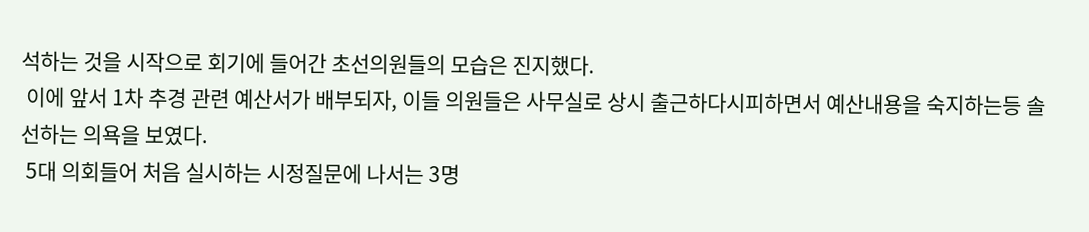석하는 것을 시작으로 회기에 들어간 초선의원들의 모습은 진지했다.
 이에 앞서 1차 추경 관련 예산서가 배부되자, 이들 의원들은 사무실로 상시 출근하다시피하면서 예산내용을 숙지하는등 솔선하는 의욕을 보였다.
 5대 의회들어 처음 실시하는 시정질문에 나서는 3명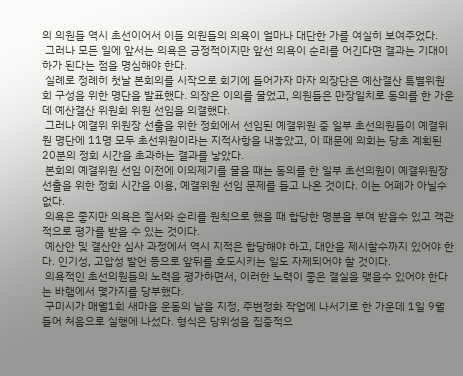의 의원들 역시 초선이어서 이들 의원들의 의욕이 얼마나 대단한 가를 여실히 보여주었다.
 그러나 모든 일에 앞서는 의욕은 긍정적이지만 앞선 의욕이 순리를 어긴다면 결과는 기대이하가 된다는 점을 명심해야 한다.
 실례로 정례히 첫날 본회의를 시작으로 회기에 들어가자 마자 의장단은 예산결산 특별위원회 구성을 위한 명단을 발표했다. 의장은 이의를 물었고, 의원들은 만장일치로 동의를 한 가운데 예산결산 위원회 위원 선임을 의결했다.
 그러나 예결위 위원장 선출을 위한 정회에서 선임된 예결위원 중 일부 초선의원들이 예결위원 명단에 11명 모두 초선위원이라는 지적사항을 내놓았고, 이 때문에 의회는 당초 계획된 20분의 정회 시간을 초과하는 결과를 낳았다.
 본회의 예결위원 선임 이전에 이의제기를 물을 때는 동의를 한 일부 초선의원이 예결위원장 선출을 위한 정회 시간을 이용, 예결위원 선임 문제를 들고 나온 것이다. 이는 어폐가 아닐수 없다.
 의욕은 좋지만 의욕은 질서와 순리를 원칙으로 했을 때 합당한 명분을 부여 받을수 있고 객관적으로 평가를 받을 수 있는 것이다.
 예산안 및 결산안 심사 과정에서 역시 지적은 합당해야 하고, 대안을 제시할수까지 있어야 한다. 인기성, 고압성 발언 등으로 앞뒤를 호도시키는 일도 자제되어야 할 것이다.
 의욕적인 초선의원들의 노력을 평가하면서, 이러한 노력이 좋은 결실을 맺을수 있어야 한다는 바램에서 몇가지를 당부했다.
 구미시가 매월1회 새마을 운동의 날을 지정, 주변정화 작업에 나서기로 한 가운데 1일 9월들어 처음으로 실행에 나섰다. 형식은 당위성을 집중적으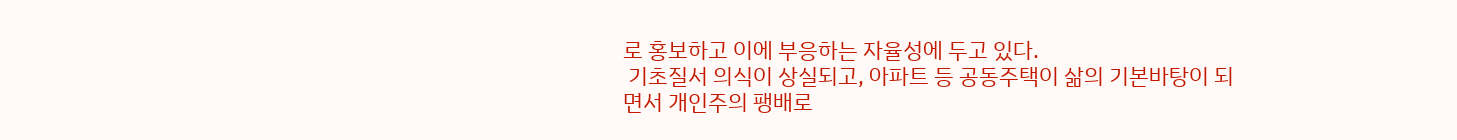로 홍보하고 이에 부응하는 자율성에 두고 있다.
 기초질서 의식이 상실되고, 아파트 등 공동주택이 삶의 기본바탕이 되면서 개인주의 팽배로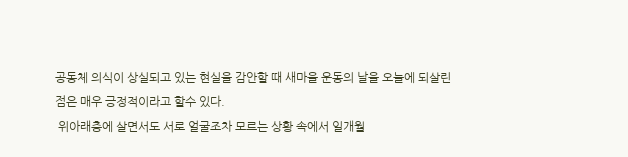공동체 의식이 상실되고 있는 현실을 감안할 때 새마을 운동의 날을 오늘에 되살린 점은 매우 긍정적이라고 할수 있다.
 위아래층에 살면서도 서로 얼굴조차 모르는 상황 속에서 일개월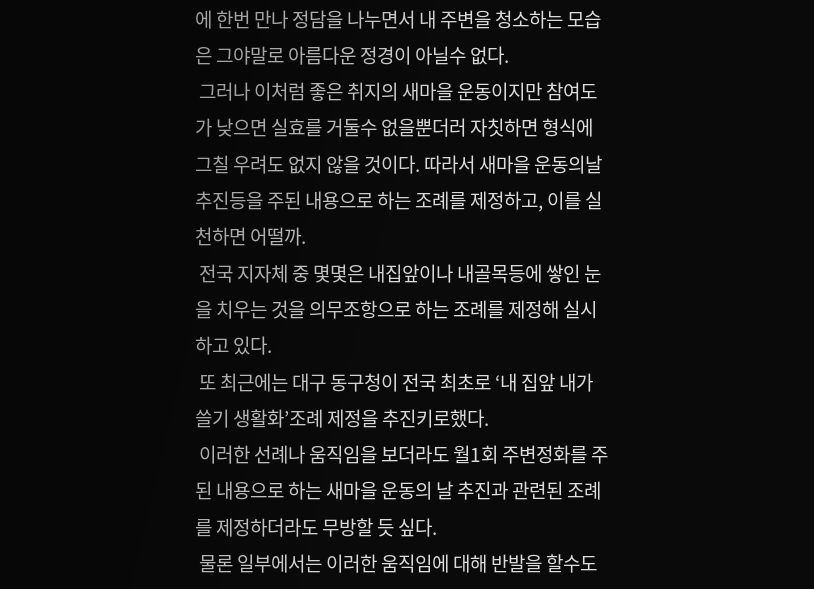에 한번 만나 정담을 나누면서 내 주변을 청소하는 모습은 그야말로 아름다운 정경이 아닐수 없다.
 그러나 이처럼 좋은 취지의 새마을 운동이지만 참여도가 낮으면 실효를 거둘수 없을뿐더러 자칫하면 형식에 그칠 우려도 없지 않을 것이다. 따라서 새마을 운동의날 추진등을 주된 내용으로 하는 조례를 제정하고, 이를 실천하면 어떨까.
 전국 지자체 중 몇몇은 내집앞이나 내골목등에 쌓인 눈을 치우는 것을 의무조항으로 하는 조례를 제정해 실시하고 있다.
 또 최근에는 대구 동구청이 전국 최초로 ‘내 집앞 내가 쓸기 생활화’조례 제정을 추진키로했다.
 이러한 선례나 움직임을 보더라도 월1회 주변정화를 주된 내용으로 하는 새마을 운동의 날 추진과 관련된 조례를 제정하더라도 무방할 듯 싶다.
 물론 일부에서는 이러한 움직임에 대해 반발을 할수도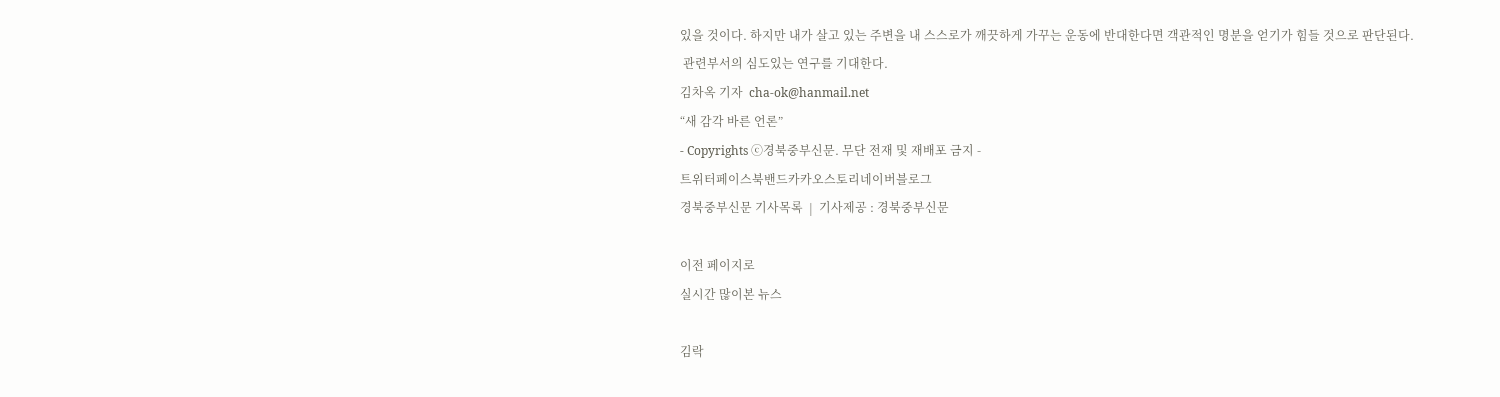있을 것이다. 하지만 내가 살고 있는 주변을 내 스스로가 깨끗하게 가꾸는 운동에 반대한다면 객관적인 명분을 얻기가 힘들 것으로 판단된다.
 관련부서의 심도있는 연구를 기대한다.
김차옥 기자  cha-ok@hanmail.net
“새 감각 바른 언론”
- Copyrights ⓒ경북중부신문. 무단 전재 및 재배포 금지 -
트위터페이스북밴드카카오스토리네이버블로그
경북중부신문 기사목록  |  기사제공 : 경북중부신문

이전 페이지로
실시간 많이본 뉴스

김락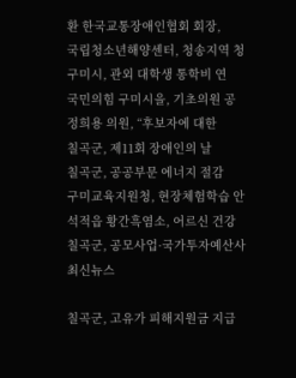환 한국교통장애인협회 회장,
국립청소년해양센터, 청송지역 청
구미시, 관외 대학생 통학비 연
국민의힘 구미시을, 기초의원 공
정희용 의원, “후보자에 대한
칠곡군, 제11회 장애인의 날
칠곡군, 공공부문 에너지 절감
구미교육지원청, 현장체험학습 안
석적읍 황간흑염소, 어르신 건강
칠곡군, 공모사업·국가투자예산사
최신뉴스

칠곡군, 고유가 피해지원금 지급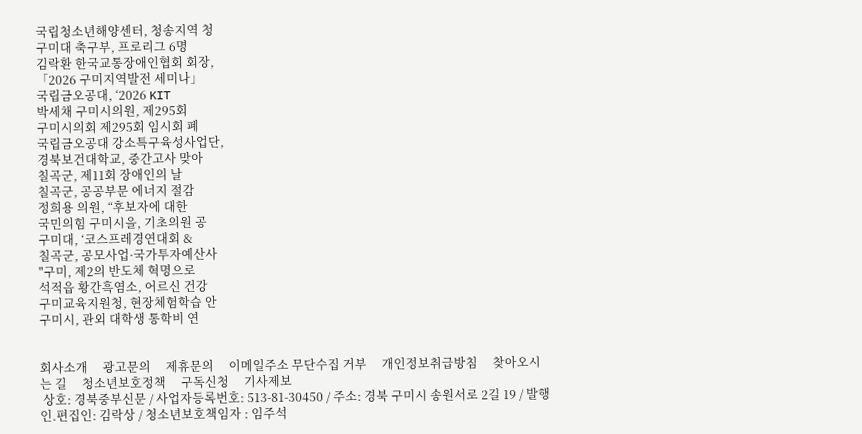국립청소년해양센터, 청송지역 청
구미대 축구부, 프로리그 6명
김락환 한국교통장애인협회 회장,
「2026 구미지역발전 세미나」
국립금오공대, ‘2026 KIT
박세채 구미시의원, 제295회
구미시의회 제295회 임시회 폐
국립금오공대 강소특구육성사업단,
경북보건대학교, 중간고사 맞아
칠곡군, 제11회 장애인의 날
칠곡군, 공공부문 에너지 절감
정희용 의원, “후보자에 대한
국민의힘 구미시을, 기초의원 공
구미대, ‘코스프레경연대회 &
칠곡군, 공모사업·국가투자예산사
"구미, 제2의 반도체 혁명으로
석적읍 황간흑염소, 어르신 건강
구미교육지원청, 현장체험학습 안
구미시, 관외 대학생 통학비 연


회사소개     광고문의     제휴문의     이메일주소 무단수집 거부     개인정보취급방침     찾아오시는 길     청소년보호정책     구독신청     기사제보
 상호: 경북중부신문 / 사업자등록번호: 513-81-30450 / 주소: 경북 구미시 송원서로 2길 19 / 발행인.편집인: 김락상 / 청소년보호책임자 : 임주석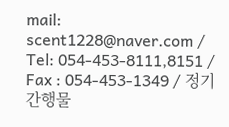mail: scent1228@naver.com / Tel: 054-453-8111,8151 / Fax : 054-453-1349 / 정기간행물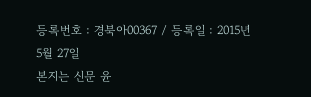등록번호 : 경북아00367 / 등록일 : 2015년 5월 27일
본지는 신문 윤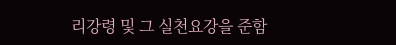리강령 및 그 실천요강을 준함